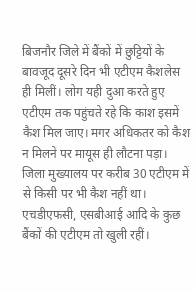बिजनौर जिले में बैंकों में छुट्टियों के बावजूद दूसरे दिन भी एटीएम कैशलेस ही मिलीं। लोग यही दुआ करते हुए एटीएम तक पहुंचते रहे कि काश इसमें कैश मिल जाए। मगर अधिकतर को कैश न मिलने पर मायूस ही लौटना पड़ा।
जिला मुख्यालय पर करीब 30 एटीएम में से किसी पर भी कैश नहीं था। एचडीएफसी, एसबीआई आदि के कुछ बैंकों की एटीएम तो खुली रहीं।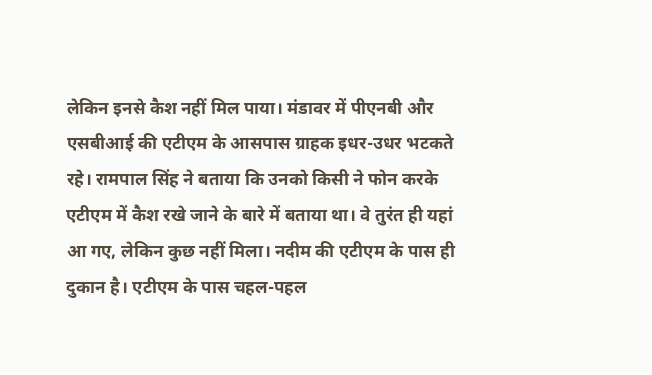लेकिन इनसे कैश नहीं मिल पाया। मंडावर में पीएनबी और एसबीआई की एटीएम के आसपास ग्राहक इधर-उधर भटकते रहे। रामपाल सिंह ने बताया कि उनको किसी ने फोन करके एटीएम में कैश रखे जाने के बारे में बताया था। वे तुरंत ही यहां आ गए, लेकिन कुछ नहीं मिला। नदीम की एटीएम के पास ही दुकान है। एटीएम के पास चहल-पहल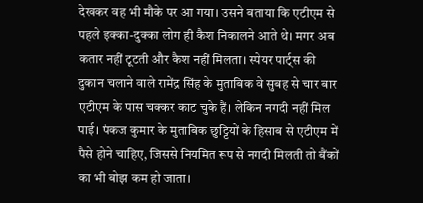देखकर वह भी मौके पर आ गया। उसने बताया कि एटीएम से पहले इक्का-दुक्का लोग ही कैश निकालने आते थे। मगर अब कतार नहीं टूटती और कैश नहीं मिलता। स्पेयर पार्ट्स की दुकान चलाने वाले रामेंद्र सिंह के मुताबिक वे सुबह से चार बार एटीएम के पास चक्कर काट चुके हैं। लेकिन नगदी नहीं मिल पाई। पंकज कुमार के मुताबिक छुट्टियों के हिसाब से एटीएम में पैसे होने चाहिए, जिससे नियमित रूप से नगदी मिलती तो बैंकों का भी बोझ कम हो जाता।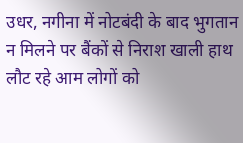उधर, नगीना में नोटबंदी के बाद भुगतान न मिलने पर बैंकों से निराश खाली हाथ लौट रहे आम लोगों को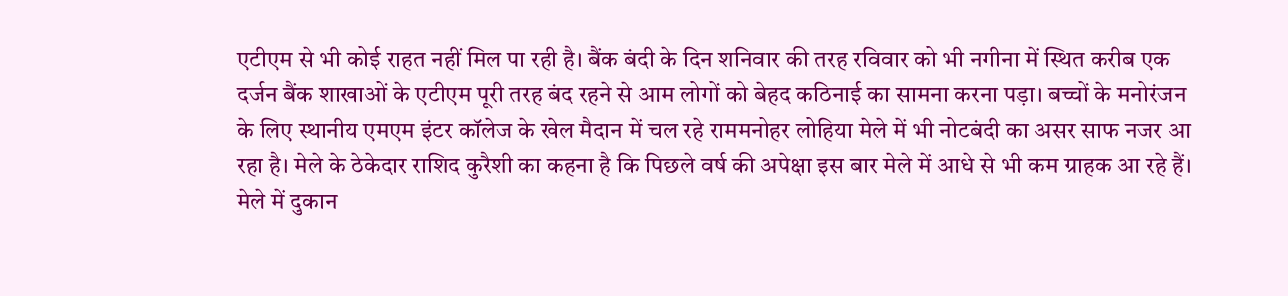एटीएम से भी कोई राहत नहीं मिल पा रही है। बैंक बंदी के दिन शनिवार की तरह रविवार को भी नगीना में स्थित करीब एक दर्जन बैंक शाखाओं के एटीएम पूरी तरह बंद रहने से आम लोगों को बेहद कठिनाई का सामना करना पड़ा। बच्चों के मनोरंजन के लिए स्थानीय एमएम इंटर कॉलेज के खेल मैदान में चल रहे राममनोहर लोहिया मेले में भी नोटबंदी का असर साफ नजर आ रहा है। मेले के ठेकेदार राशिद कुरैशी का कहना है कि पिछले वर्ष की अपेक्षा इस बार मेले में आधे से भी कम ग्राहक आ रहे हैं। मेले में दुकान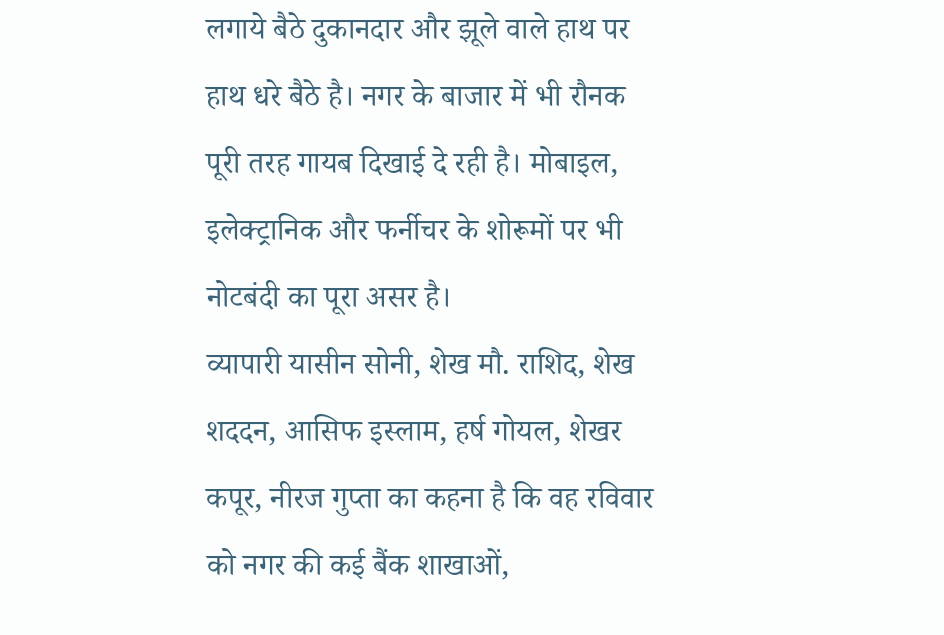लगाये बैठे दुकानदार और झूले वाले हाथ पर हाथ धरे बैठे है। नगर के बाजार में भी रौनक पूरी तरह गायब दिखाई दे रही है। मोबाइल, इलेक्ट्रानिक और फर्नीचर के शोरूमों पर भी नोटबंदी का पूरा असर है।
व्यापारी यासीन सोनी, शेख मौ. राशिद, शेख शददन, आसिफ इस्लाम, हर्ष गोयल, शेखर कपूर, नीरज गुप्ता का कहना है कि वह रविवार को नगर की कई बैंक शाखाओं,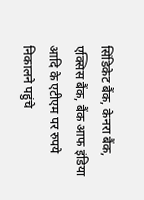सिंडिकेट बैंक, केनरा बैंक, एक्सिस बैंक, बैंक आफ इंडिया आदि के एटीएम पर रुपये निकालने पहुंचे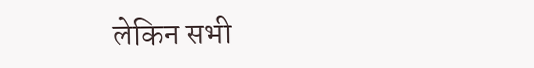लेकिन सभी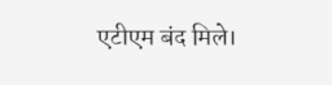एटीएम बंद मिले।